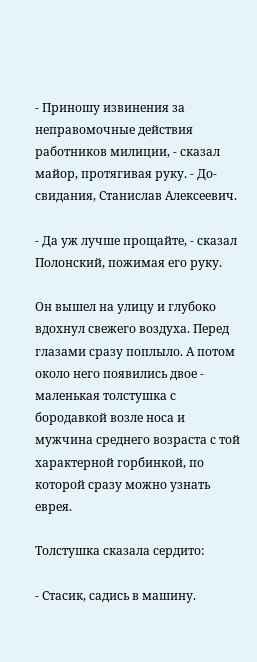- Приношу извинения за неправомочные действия работников милиции, - сказал майор, протягивая руку. - До-свидания, Станислав Алексеевич.

- Да уж лучше прощайте, - сказал Полонский, пожимая его руку.

Он вышел на улицу и глубоко вдохнул свежего воздуха. Перед глазами сразу поплыло. А потом около него появились двое - маленькая толстушка с бородавкой возле носа и мужчина среднего возраста с той характерной горбинкой, по которой сразу можно узнать еврея.

Толстушка сказала сердито:

- Стасик, садись в машину.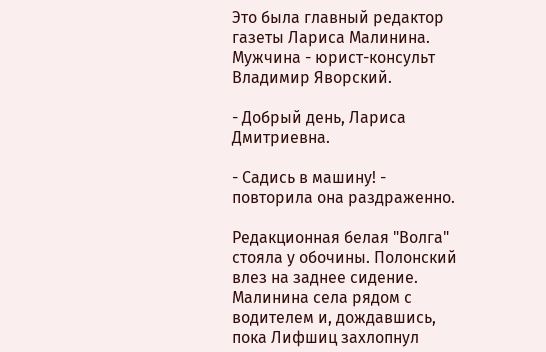Это была главный редактор газеты Лариса Малинина. Мужчина - юрист-консульт Владимир Яворский.

- Добрый день, Лариса Дмитриевна.

- Садись в машину! - повторила она раздраженно.

Редакционная белая "Волга" стояла у обочины. Полонский влез на заднее сидение. Малинина села рядом с водителем и, дождавшись, пока Лифшиц захлопнул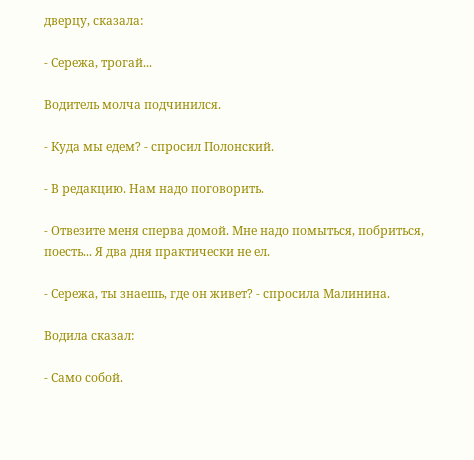дверцу, сказала:

- Сережа, трогай...

Водитель молча подчинился.

- Куда мы едем? - спросил Полонский.

- В редакцию. Нам надо поговорить.

- Отвезите меня сперва домой. Мне надо помыться, побриться, поесть... Я два дня практически не ел.

- Сережа, ты знаешь, где он живет? - спросила Малинина.

Водила сказал:

- Само собой.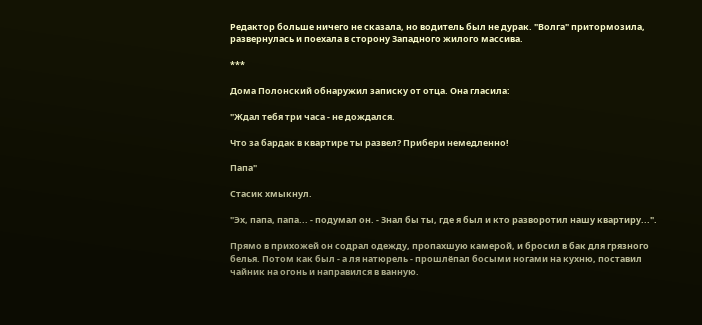Редактор больше ничего не сказала, но водитель был не дурак. "Волга" притормозила, развернулась и поехала в сторону Западного жилого массива.

***

Дома Полонский обнаружил записку от отца. Она гласила:

"Ждал тебя три часа - не дождался.

Что за бардак в квартире ты развел? Прибери немедленно!

Папа"

Стасик хмыкнул.

"Эх, папа, папа... - подумал он. - Знал бы ты, где я был и кто разворотил нашу квартиру...".

Прямо в прихожей он содрал одежду, пропахшую камерой, и бросил в бак для грязного белья. Потом как был - а ля натюрель - прошлёпал босыми ногами на кухню, поставил чайник на огонь и направился в ванную.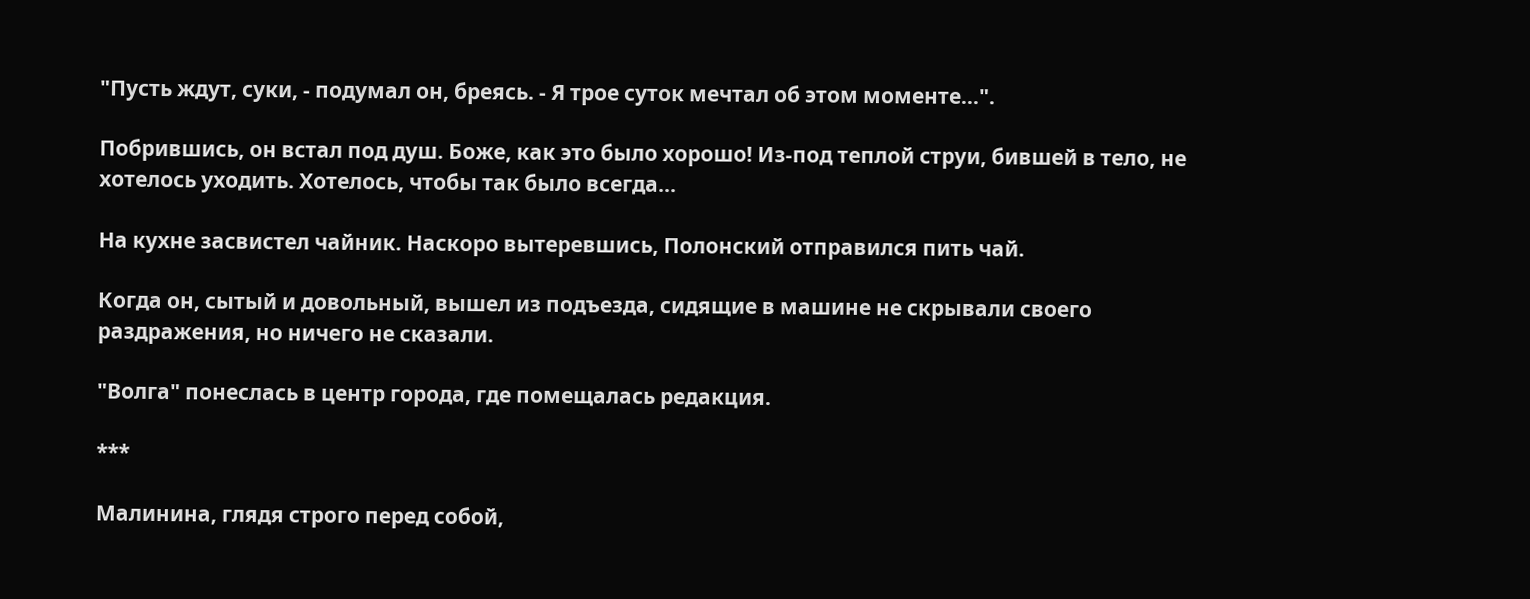"Пусть ждут, суки, - подумал он, бреясь. - Я трое суток мечтал об этом моменте...".

Побрившись, он встал под душ. Боже, как это было хорошо! Из-под теплой струи, бившей в тело, не хотелось уходить. Хотелось, чтобы так было всегда...

На кухне засвистел чайник. Наскоро вытеревшись, Полонский отправился пить чай.

Когда он, сытый и довольный, вышел из подъезда, сидящие в машине не скрывали своего раздражения, но ничего не сказали.

"Волга" понеслась в центр города, где помещалась редакция.

***

Малинина, глядя строго перед собой,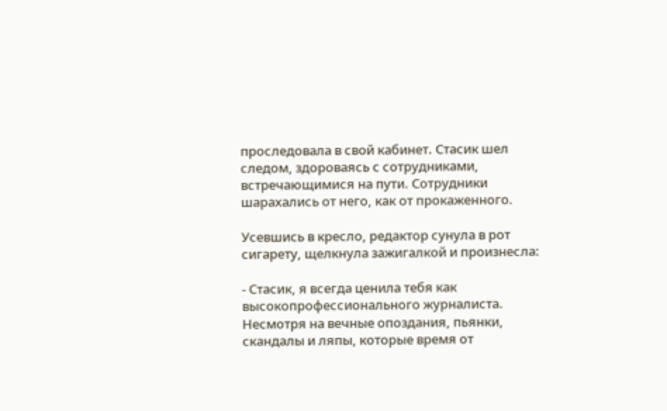проследовала в свой кабинет. Стасик шел следом, здороваясь с сотрудниками, встречающимися на пути. Сотрудники шарахались от него, как от прокаженного.

Усевшись в кресло, редактор сунула в рот сигарету, щелкнула зажигалкой и произнесла:

- Стасик, я всегда ценила тебя как высокопрофессионального журналиста. Несмотря на вечные опоздания, пьянки, скандалы и ляпы, которые время от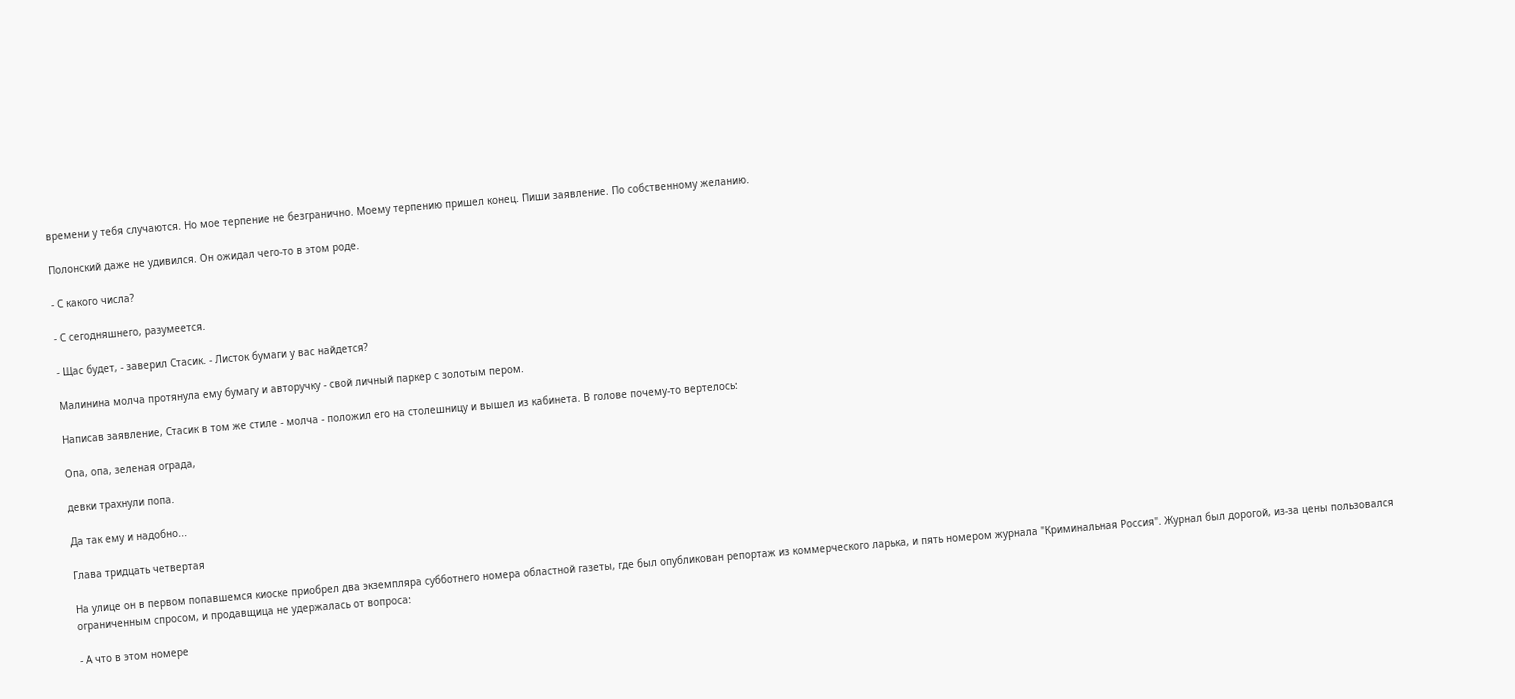времени у тебя случаются. Но мое терпение не безгранично. Моему терпению пришел конец. Пиши заявление. По собственному желанию.

Полонский даже не удивился. Он ожидал чего-то в этом роде.

- С какого числа?

- С сегодняшнего, разумеется.

- Щас будет, - заверил Стасик. - Листок бумаги у вас найдется?

Малинина молча протянула ему бумагу и авторучку - свой личный паркер с золотым пером.

Написав заявление, Стасик в том же стиле - молча - положил его на столешницу и вышел из кабинета. В голове почему-то вертелось:

Опа, опа, зеленая ограда,

девки трахнули попа.

Да так ему и надобно...

Глава тридцать четвертая

На улице он в первом попавшемся киоске приобрел два экземпляра субботнего номера областной газеты, где был опубликован репортаж из коммерческого ларька, и пять номером журнала "Криминальная Россия". Журнал был дорогой, из-за цены пользовался ограниченным спросом, и продавщица не удержалась от вопроса:

- А что в этом номере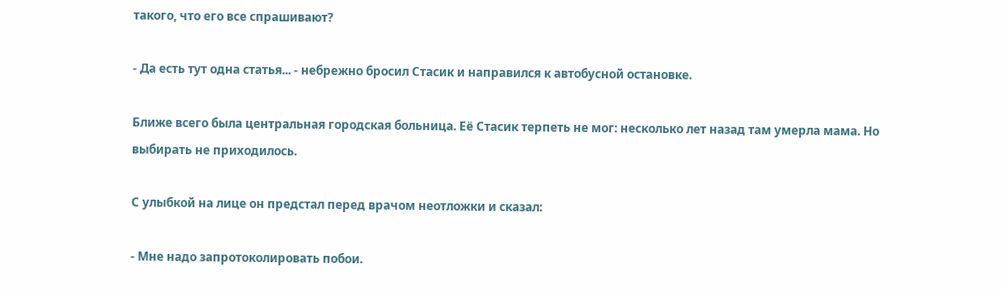такого, что его все спрашивают?

- Да есть тут одна статья... - небрежно бросил Стасик и направился к автобусной остановке.

Ближе всего была центральная городская больница. Её Стасик терпеть не мог: несколько лет назад там умерла мама. Но выбирать не приходилось.

С улыбкой на лице он предстал перед врачом неотложки и сказал:

- Мне надо запротоколировать побои.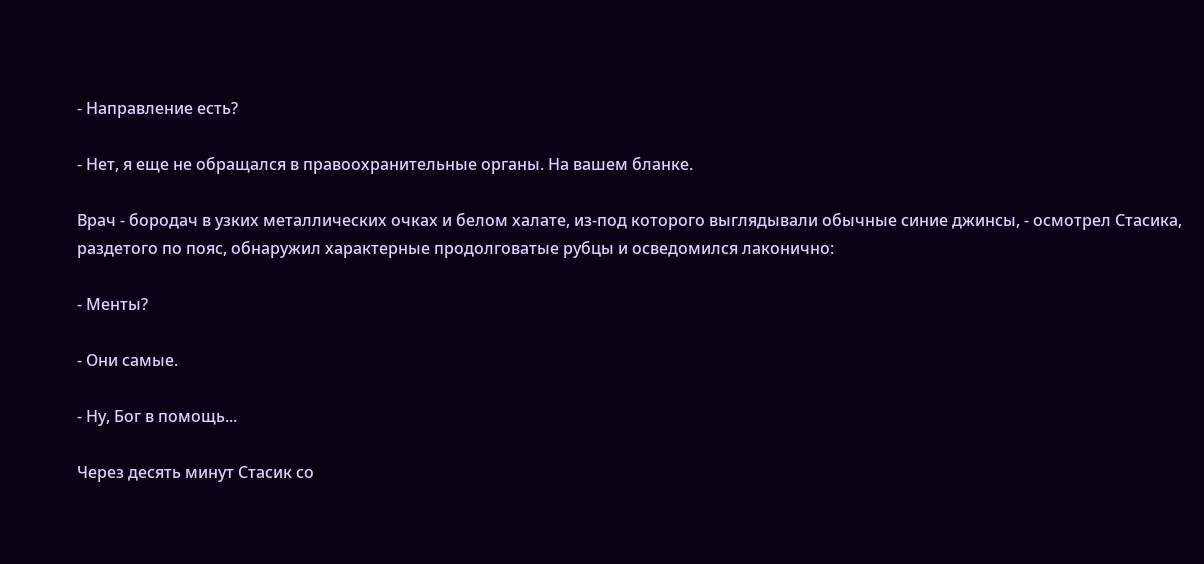- Направление есть?

- Нет, я еще не обращался в правоохранительные органы. На вашем бланке.

Врач - бородач в узких металлических очках и белом халате, из-под которого выглядывали обычные синие джинсы, - осмотрел Стасика, раздетого по пояс, обнаружил характерные продолговатые рубцы и осведомился лаконично:

- Менты?

- Они самые.

- Ну, Бог в помощь...

Через десять минут Стасик со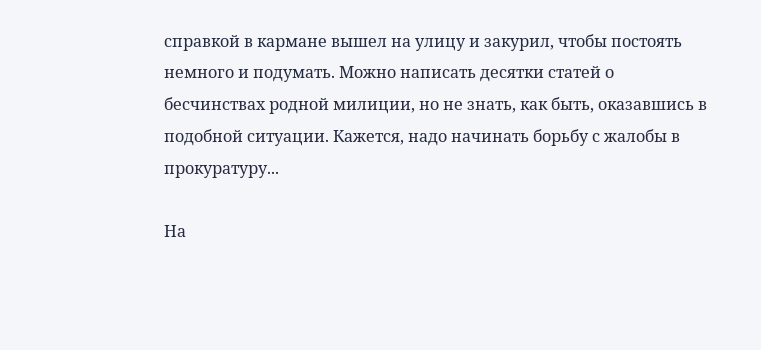справкой в кармане вышел на улицу и закурил, чтобы постоять немного и подумать. Можно написать десятки статей о бесчинствах родной милиции, но не знать, как быть, оказавшись в подобной ситуации. Кажется, надо начинать борьбу с жалобы в прокуратуру...

На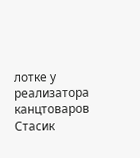лотке у реализатора канцтоваров Стасик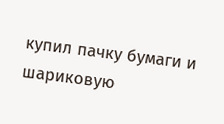купил пачку бумаги и шариковую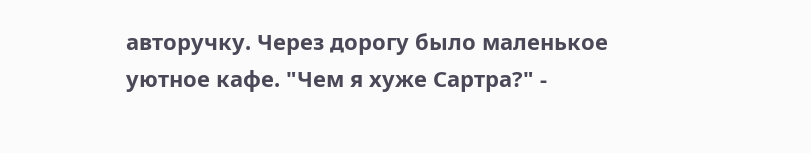авторучку. Через дорогу было маленькое уютное кафе. "Чем я хуже Сартра?" -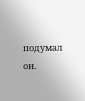подумал он.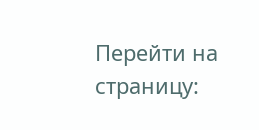Перейти на страницу: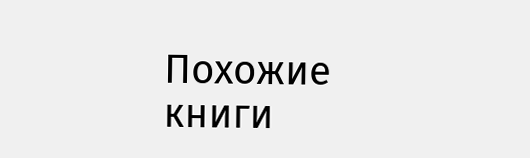Похожие книги